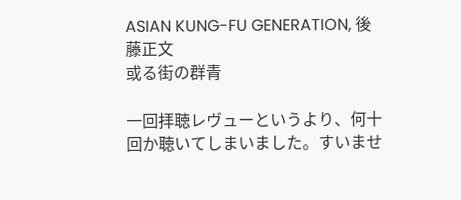ASIAN KUNG-FU GENERATION, 後藤正文
或る街の群青

一回拝聴レヴューというより、何十回か聴いてしまいました。すいませ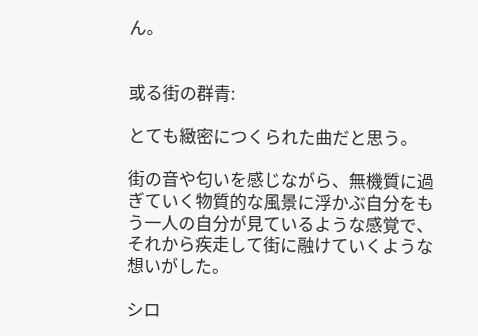ん。


或る街の群青:

とても緻密につくられた曲だと思う。

街の音や匂いを感じながら、無機質に過ぎていく物質的な風景に浮かぶ自分をもう一人の自分が見ているような感覚で、それから疾走して街に融けていくような想いがした。

シロ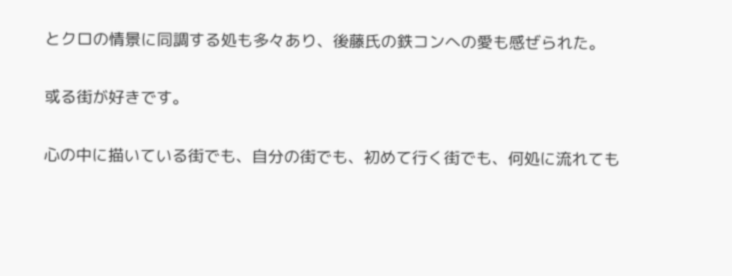とクロの情景に同調する処も多々あり、後藤氏の鉄コンへの愛も感ぜられた。

或る街が好きです。

心の中に描いている街でも、自分の街でも、初めて行く街でも、何処に流れても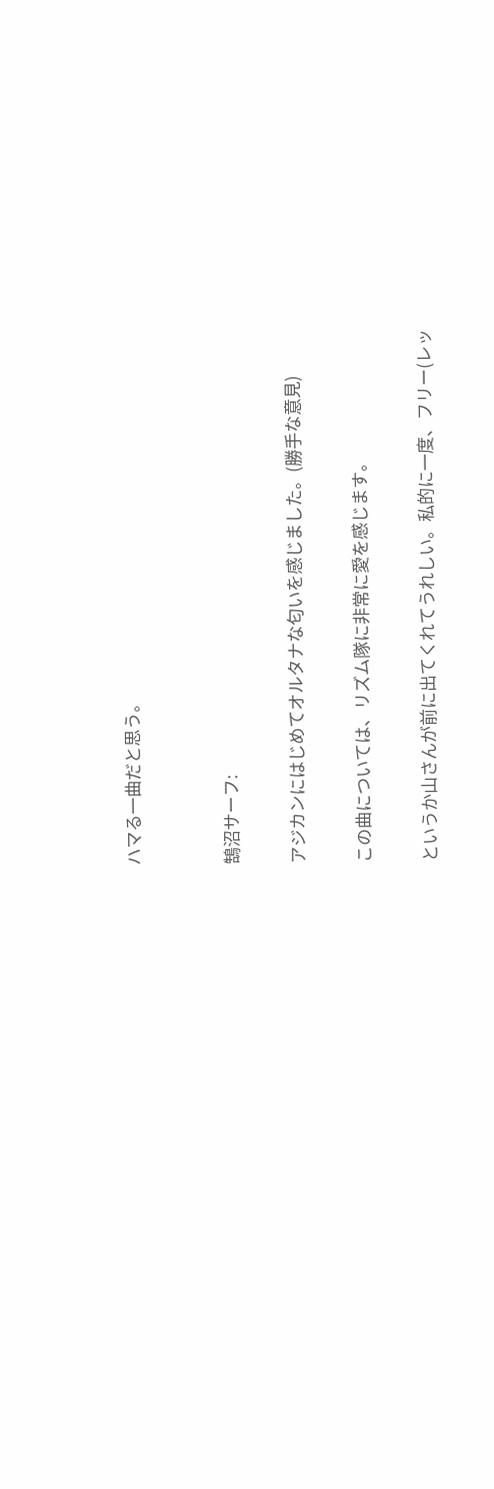ハマる一曲だと思う。


鵠沼サーフ:

アジカンにはじめてオルタナな匂いを感じました。(勝手な意見)

この曲については、リズム隊に非常に愛を感じます。

というか山さんが前に出てくれてうれしい。私的に一度、フリー(レッ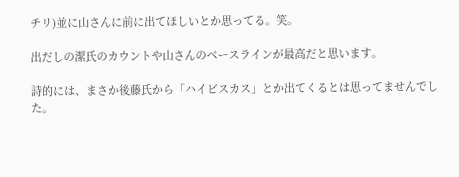チリ)並に山さんに前に出てほしいとか思ってる。笑。

出だしの潔氏のカウントや山さんのベースラインが最高だと思います。

詩的には、まさか後藤氏から「ハイビスカス」とか出てくるとは思ってませんでした。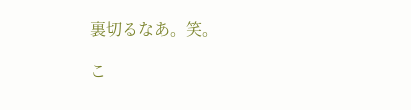裏切るなあ。笑。

こ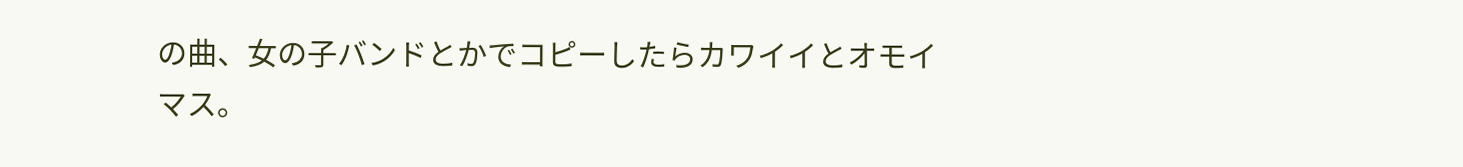の曲、女の子バンドとかでコピーしたらカワイイとオモイマス。